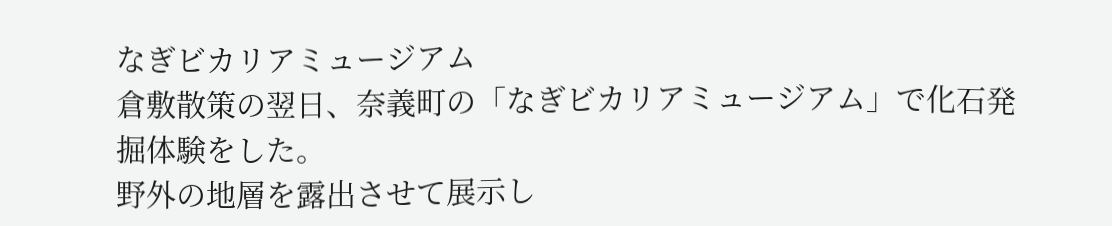なぎビカリアミュージアム
倉敷散策の翌日、奈義町の「なぎビカリアミュージアム」で化石発掘体験をした。
野外の地層を露出させて展示し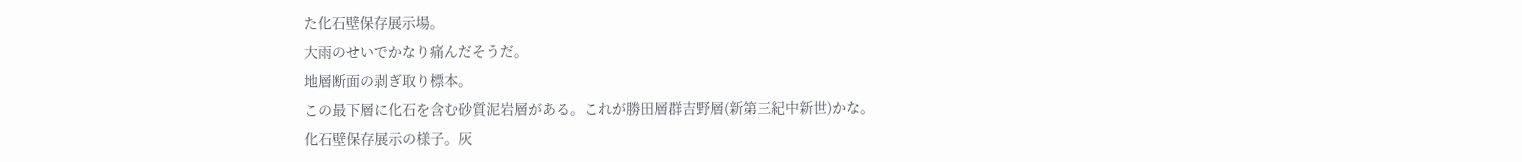た化石壁保存展示場。
大雨のせいでかなり痛んだそうだ。
地層断面の剥ぎ取り標本。
この最下層に化石を含む砂質泥岩層がある。これが勝田層群吉野層(新第三紀中新世)かな。
化石壁保存展示の様子。灰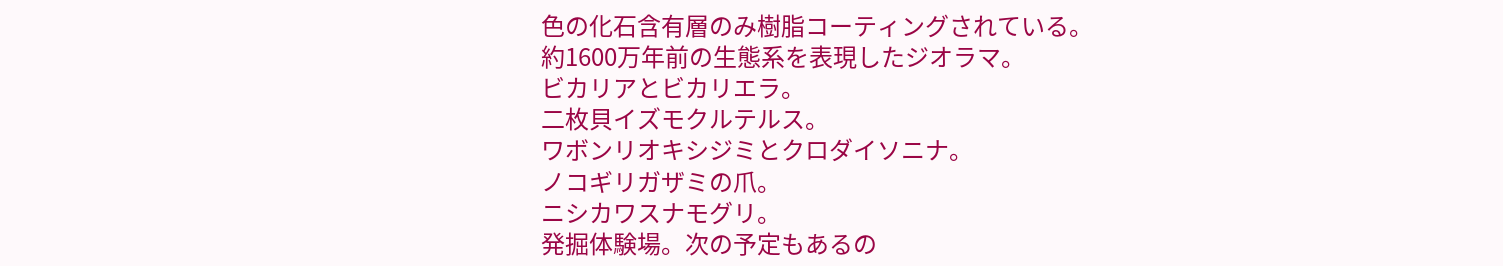色の化石含有層のみ樹脂コーティングされている。
約1600万年前の生態系を表現したジオラマ。
ビカリアとビカリエラ。
二枚貝イズモクルテルス。
ワボンリオキシジミとクロダイソニナ。
ノコギリガザミの爪。
ニシカワスナモグリ。
発掘体験場。次の予定もあるの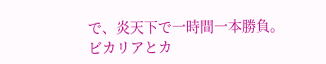で、炎天下で一時間一本勝負。
ビカリアとカ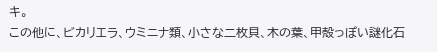キ。
この他に、ビカリエラ、ウミニナ類、小さな二枚貝、木の葉、甲殻っぽい謎化石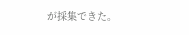が採集できた。